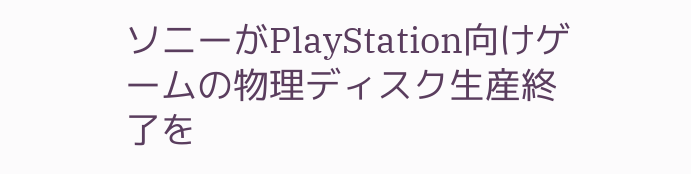ソニーがPlayStation向けゲームの物理ディスク生産終了を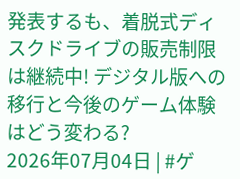発表するも、着脱式ディスクドライブの販売制限は継続中! デジタル版への移行と今後のゲーム体験はどう変わる?
2026年07月04日 | #ゲ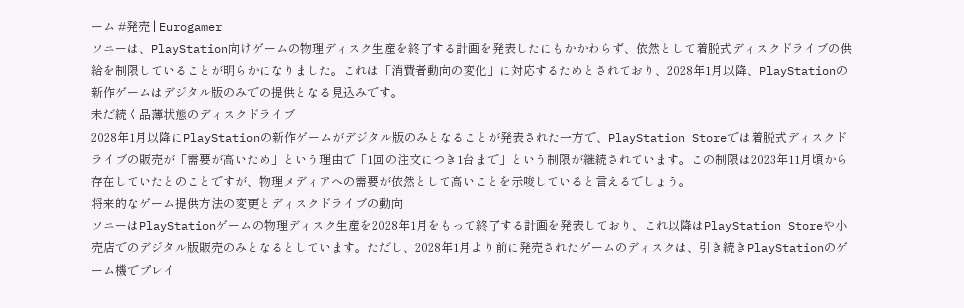ーム #発売 | Eurogamer
ソニーは、PlayStation向けゲームの物理ディスク生産を終了する計画を発表したにもかかわらず、依然として着脱式ディスクドライブの供給を制限していることが明らかになりました。これは「消費者動向の変化」に対応するためとされており、2028年1月以降、PlayStationの新作ゲームはデジタル版のみでの提供となる見込みです。
未だ続く品薄状態のディスクドライブ
2028年1月以降にPlayStationの新作ゲームがデジタル版のみとなることが発表された一方で、PlayStation Storeでは着脱式ディスクドライブの販売が「需要が高いため」という理由で「1回の注文につき1台まで」という制限が継続されています。この制限は2023年11月頃から存在していたとのことですが、物理メディアへの需要が依然として高いことを示唆していると言えるでしょう。
将来的なゲーム提供方法の変更とディスクドライブの動向
ソニーはPlayStationゲームの物理ディスク生産を2028年1月をもって終了する計画を発表しており、これ以降はPlayStation Storeや小売店でのデジタル版販売のみとなるとしています。ただし、2028年1月より前に発売されたゲームのディスクは、引き続きPlayStationのゲーム機でプレイ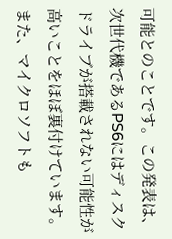可能とのことです。この発表は、次世代機であるPS6にはディスクドライブが搭載されない可能性が高いことをほぼ裏付けています。また、マイクロソフトも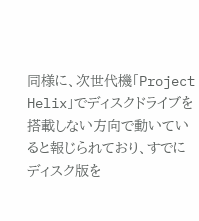同様に、次世代機「Project Helix」でディスクドライブを搭載しない方向で動いていると報じられており、すでにディスク版を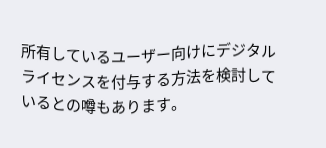所有しているユーザー向けにデジタルライセンスを付与する方法を検討しているとの噂もあります。